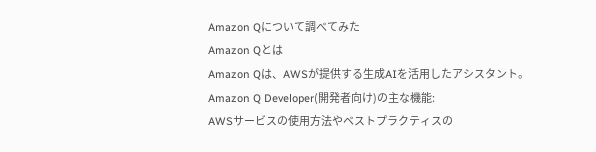Amazon Qについて調べてみた
Amazon Qとは
Amazon Qは、AWSが提供する生成AIを活用したアシスタント。
Amazon Q Developer(開発者向け)の主な機能:
AWSサービスの使用方法やベストプラクティスの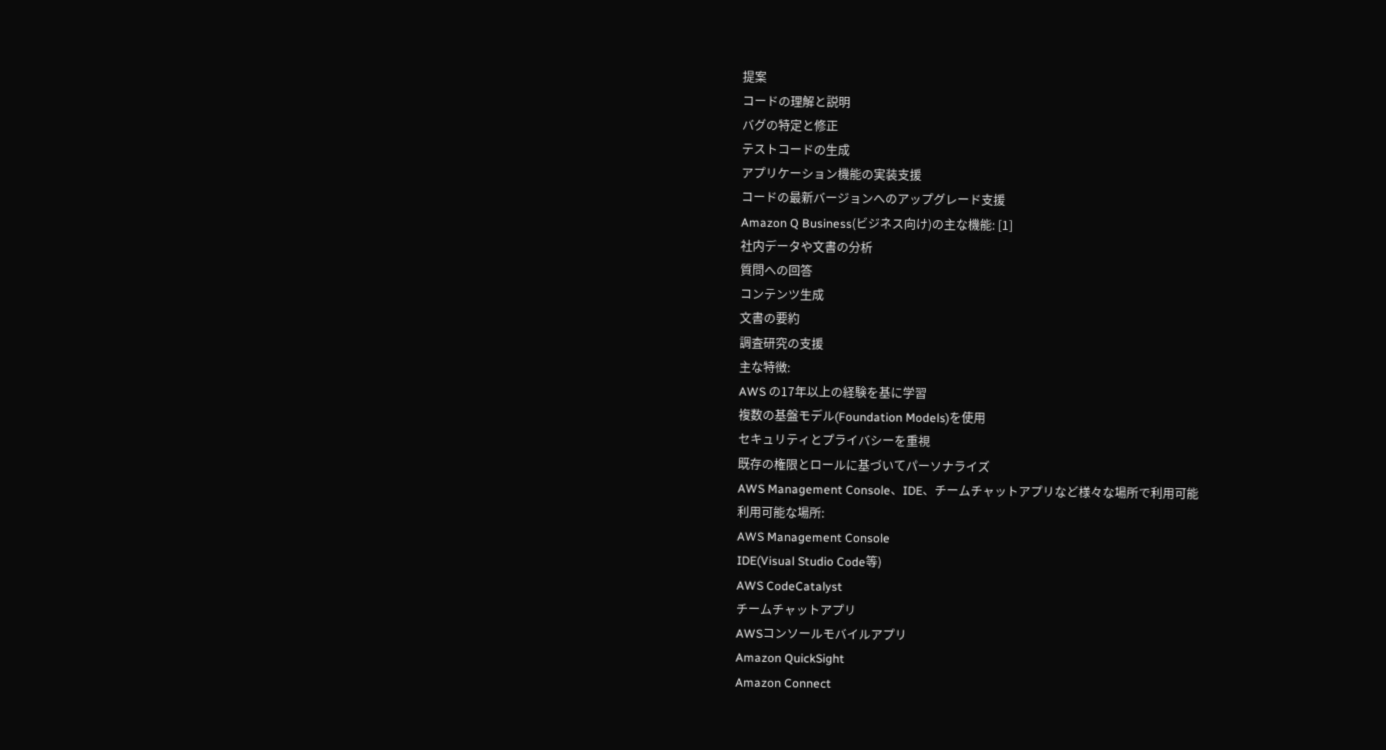提案
コードの理解と説明
バグの特定と修正
テストコードの生成
アプリケーション機能の実装支援
コードの最新バージョンへのアップグレード支援
Amazon Q Business(ビジネス向け)の主な機能: [1]
社内データや文書の分析
質問への回答
コンテンツ生成
文書の要約
調査研究の支援
主な特徴:
AWS の17年以上の経験を基に学習
複数の基盤モデル(Foundation Models)を使用
セキュリティとプライバシーを重視
既存の権限とロールに基づいてパーソナライズ
AWS Management Console、IDE、チームチャットアプリなど様々な場所で利用可能
利用可能な場所:
AWS Management Console
IDE(Visual Studio Code等)
AWS CodeCatalyst
チームチャットアプリ
AWSコンソールモバイルアプリ
Amazon QuickSight
Amazon Connect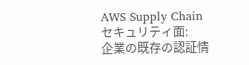AWS Supply Chain
セキュリティ面:
企業の既存の認証情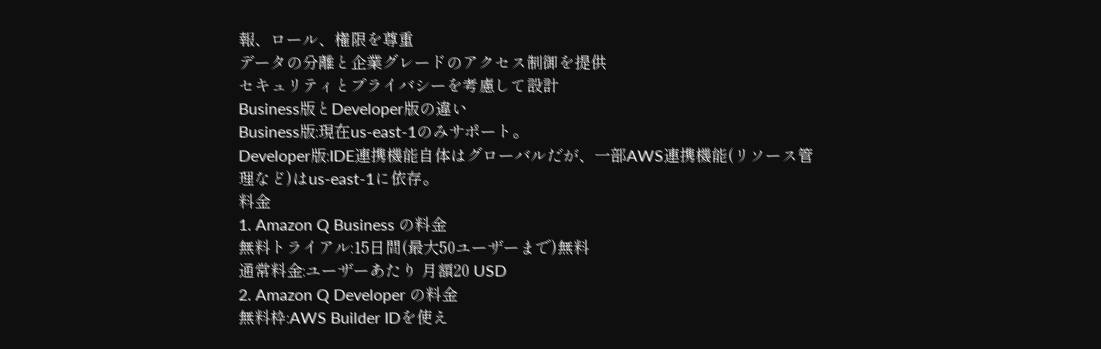報、ロール、権限を尊重
データの分離と企業グレードのアクセス制御を提供
セキュリティとプライバシーを考慮して設計
Business版とDeveloper版の違い
Business版:現在us-east-1のみサポート。
Developer版:IDE連携機能自体はグローバルだが、一部AWS連携機能(リソース管理など)はus-east-1に依存。
料金
1. Amazon Q Business の料金
無料トライアル:15日間(最大50ユーザーまで)無料
通常料金:ユーザーあたり 月額20 USD
2. Amazon Q Developer の料金
無料枠:AWS Builder IDを使え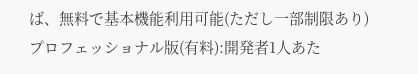ば、無料で基本機能利用可能(ただし一部制限あり)
プロフェッショナル版(有料):開発者1人あた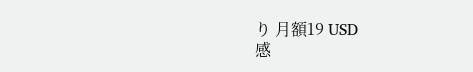り 月額19 USD
感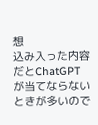想
込み入った内容だとChatGPTが当てならないときが多いので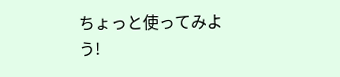ちょっと使ってみよう!